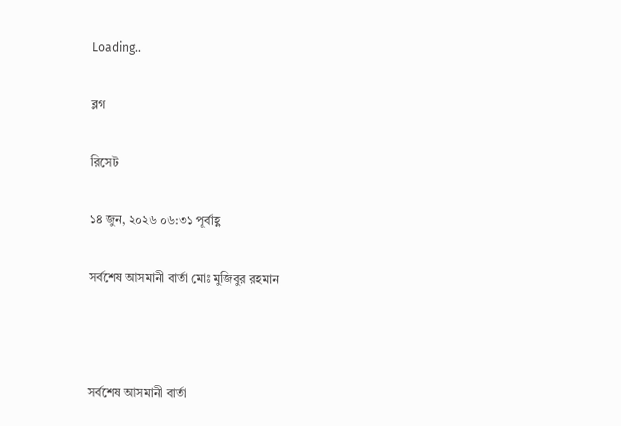Loading..

ব্লগ

রিসেট

১৪ জুন, ২০২৬ ০৬:৩১ পূর্বাহ্ণ

সর্বশেষ আসমানী বার্তা মোঃ মুজিবুর রহমান



সর্বশেষ আসমানী বার্তা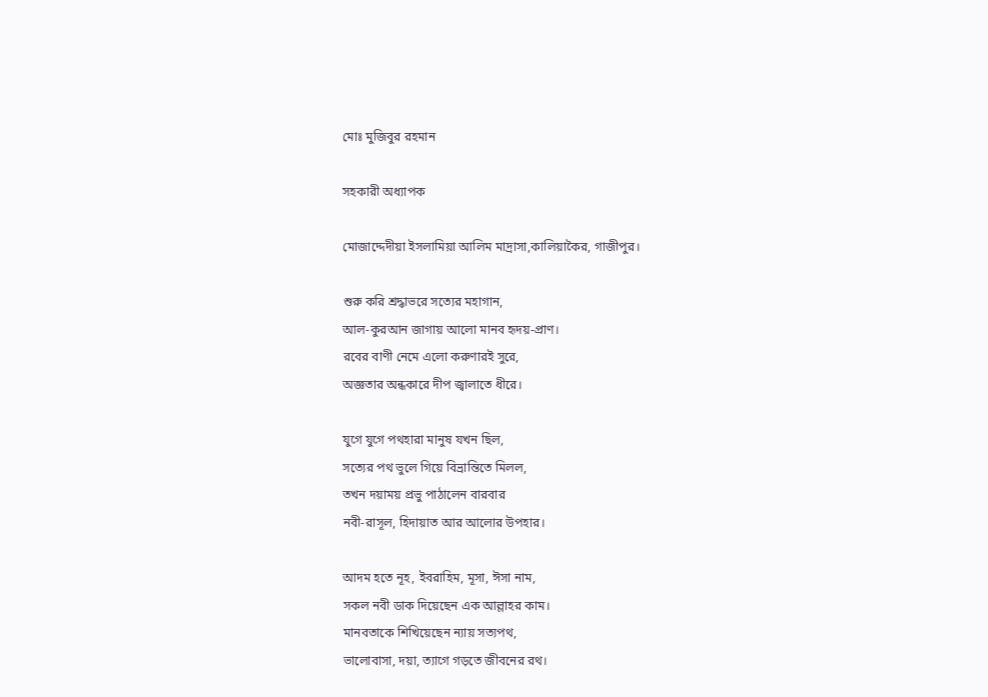মোঃ মুজিবুর রহমান

সহকারী অধ্যাপক

মোজাদ্দেদীয়া ইসলামিয়া আলিম মাদ্রাসা,কালিয়াকৈর, গাজীপুর।

শুরু করি শ্রদ্ধাভরে সত্যের মহাগান,
আল-কুরআন জাগায় আলো মানব হৃদয়-প্রাণ।
রবের বাণী নেমে এলো করুণারই সুরে,
অজ্ঞতার অন্ধকারে দীপ জ্বালাতে ধীরে।

যুগে যুগে পথহারা মানুষ যখন ছিল,
সত্যের পথ ভুলে গিয়ে বিভ্রান্তিতে মিলল,
তখন দয়াময় প্রভু পাঠালেন বারবার
নবী-রাসূল, হিদায়াত আর আলোর উপহার।

আদম হতে নূহ, ইবরাহিম, মূসা, ঈসা নাম,
সকল নবী ডাক দিয়েছেন এক আল্লাহর কাম।
মানবতাকে শিখিয়েছেন ন্যায় সত্যপথ,
ভালোবাসা, দয়া, ত্যাগে গড়তে জীবনের রথ।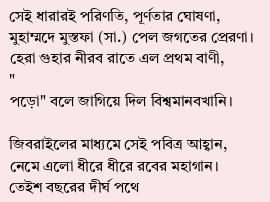সেই ধারারই পরিণতি, পূর্ণতার ঘোষণা,
মুহাম্মদে মুস্তফা (সা.) পেল জগতের প্রেরণা।
হেরা গুহার নীরব রাতে এল প্রথম বাণী,
"
পড়ো" বলে জাগিয়ে দিল বিশ্বমানবখানি।

জিবরাইলের মাধ্যমে সেই পবিত্র আহ্বান,
নেমে এলো ধীরে ধীরে রবের মহাগান।
তেইশ বছরের দীর্ঘ পথে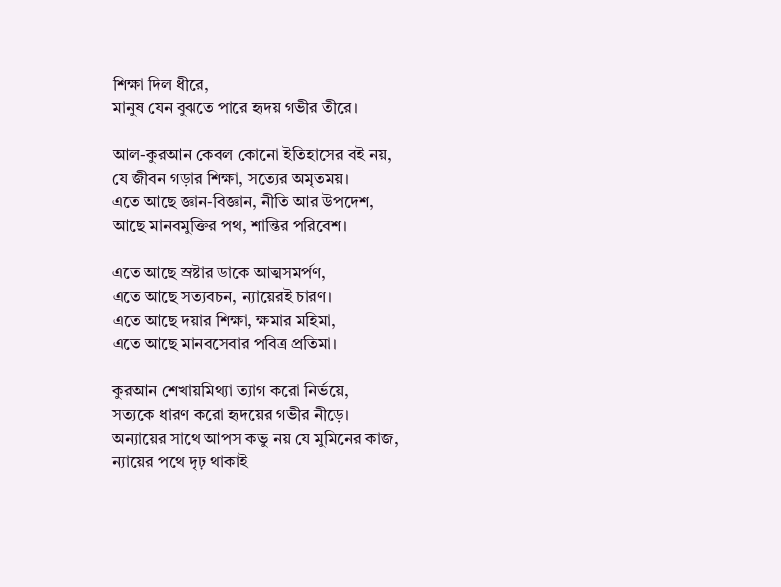শিক্ষা দিল ধীরে,
মানুষ যেন বুঝতে পারে হৃদয় গভীর তীরে।

আল-কুরআন কেবল কোনো ইতিহাসের বই নয়,
যে জীবন গড়ার শিক্ষা, সত্যের অমৃতময়।
এতে আছে জ্ঞান-বিজ্ঞান, নীতি আর উপদেশ,
আছে মানবমুক্তির পথ, শান্তির পরিবেশ।

এতে আছে স্রষ্টার ডাকে আত্মসমর্পণ,
এতে আছে সত্যবচন, ন্যায়েরই চারণ।
এতে আছে দয়ার শিক্ষা, ক্ষমার মহিমা,
এতে আছে মানবসেবার পবিত্র প্রতিমা।

কুরআন শেখায়মিথ্যা ত্যাগ করো নির্ভয়ে,
সত্যকে ধারণ করো হৃদয়ের গভীর নীড়ে।
অন্যায়ের সাথে আপস কভু নয় যে মুমিনের কাজ,
ন্যায়ের পথে দৃঢ় থাকাই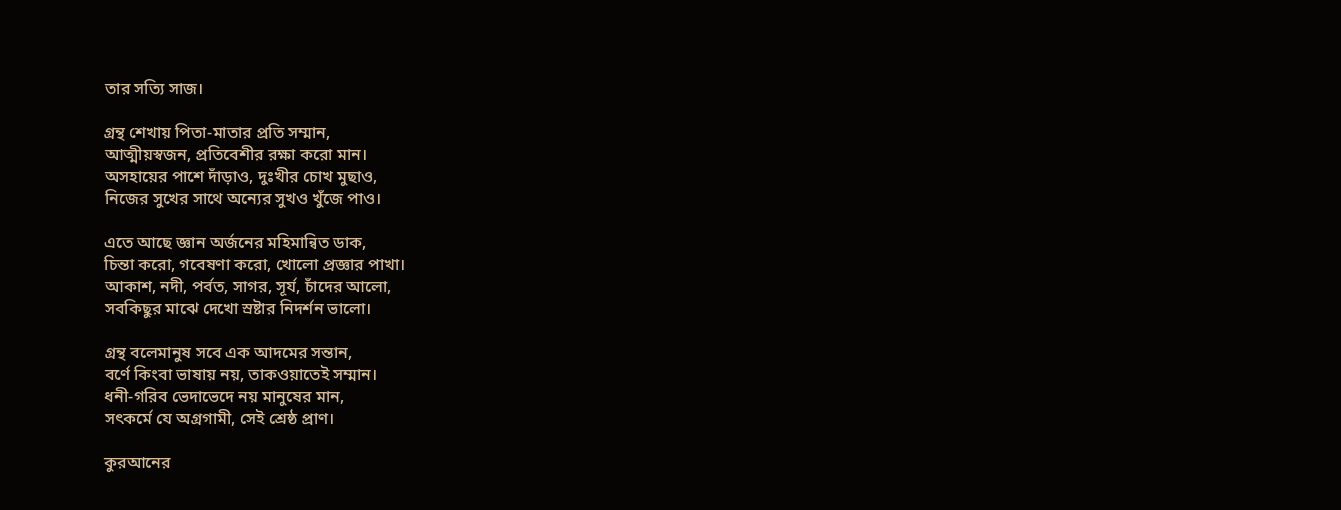তার সত্যি সাজ।

গ্রন্থ শেখায় পিতা-মাতার প্রতি সম্মান,
আত্মীয়স্বজন, প্রতিবেশীর রক্ষা করো মান।
অসহায়ের পাশে দাঁড়াও, দুঃখীর চোখ মুছাও,
নিজের সুখের সাথে অন্যের সুখও খুঁজে পাও।

এতে আছে জ্ঞান অর্জনের মহিমান্বিত ডাক,
চিন্তা করো, গবেষণা করো, খোলো প্রজ্ঞার পাখা।
আকাশ, নদী, পর্বত, সাগর, সূর্য, চাঁদের আলো,
সবকিছুর মাঝে দেখো স্রষ্টার নিদর্শন ভালো।

গ্রন্থ বলেমানুষ সবে এক আদমের সন্তান,
বর্ণে কিংবা ভাষায় নয়, তাকওয়াতেই সম্মান।
ধনী-গরিব ভেদাভেদে নয় মানুষের মান,
সৎকর্মে যে অগ্রগামী, সেই শ্রেষ্ঠ প্রাণ।

কুরআনের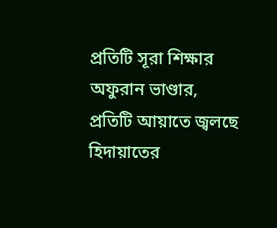প্রতিটি সূরা শিক্ষার অফুরান ভাণ্ডার,
প্রতিটি আয়াতে জ্বলছে হিদায়াতের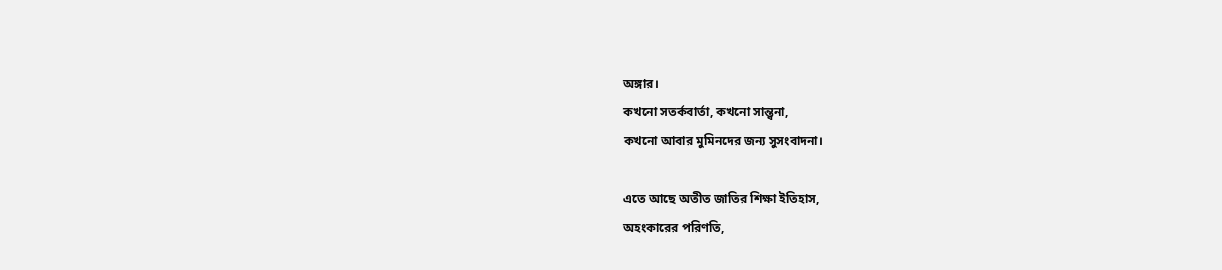অঙ্গার।
কখনো সতর্কবার্তা, কখনো সান্ত্বনা,
কখনো আবার মুমিনদের জন্য সুসংবাদনা।

এতে আছে অতীত জাতির শিক্ষা ইতিহাস,
অহংকারের পরিণতি,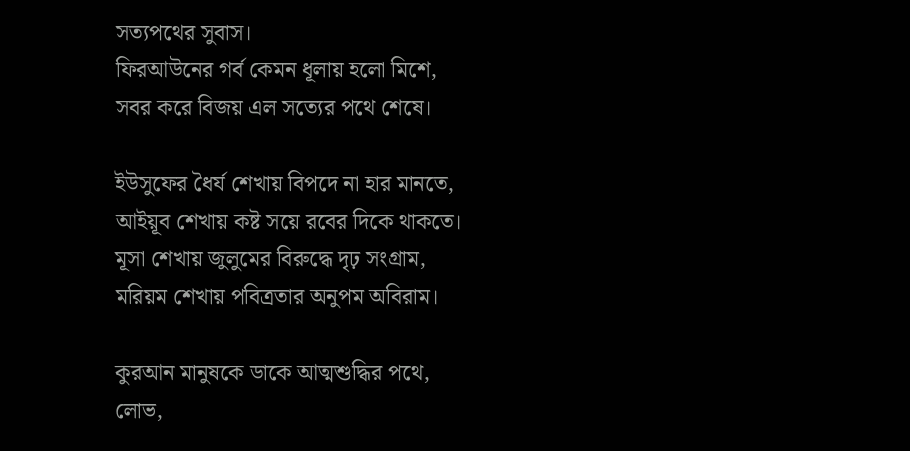সত্যপথের সুবাস।
ফিরআউনের গর্ব কেমন ধূলায় হলো মিশে,
সবর করে বিজয় এল সত্যের পথে শেষে।

ইউসুফের ধৈর্য শেখায় বিপদে না হার মানতে,
আইয়ূব শেখায় কষ্ট সয়ে রবের দিকে থাকতে।
মূসা শেখায় জুলুমের বিরুদ্ধে দৃঢ় সংগ্রাম,
মরিয়ম শেখায় পবিত্রতার অনুপম অবিরাম।

কুরআন মানুষকে ডাকে আত্মশুদ্ধির পথে,
লোভ,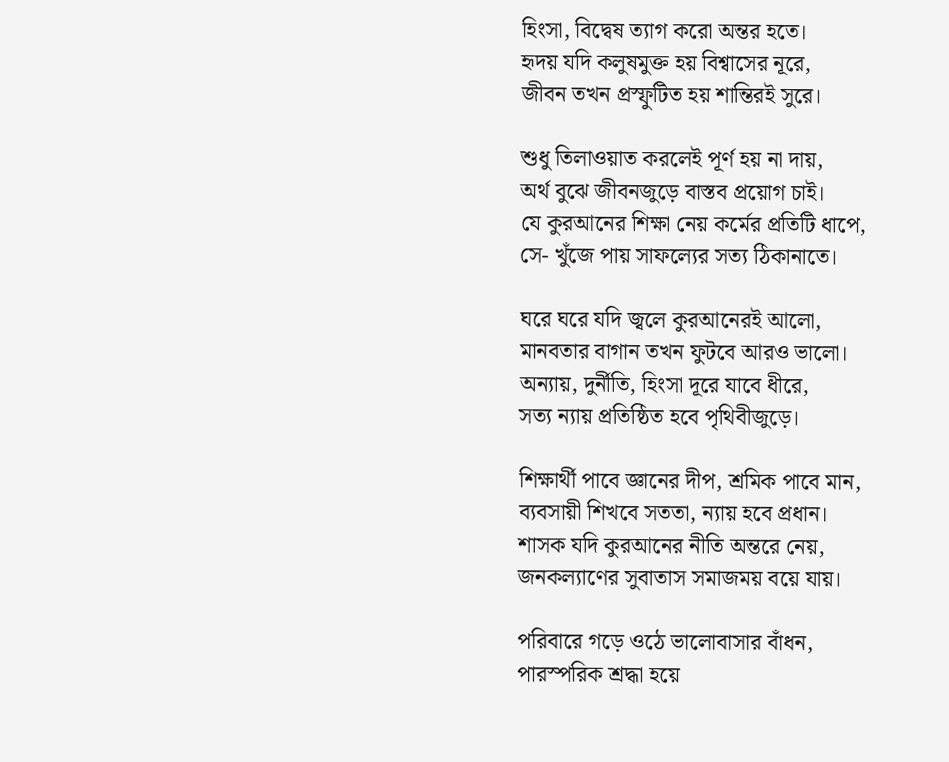হিংসা, বিদ্বেষ ত্যাগ করো অন্তর হতে।
হৃদয় যদি কলুষমুক্ত হয় বিশ্বাসের নূরে,
জীবন তখন প্রস্ফুটিত হয় শান্তিরই সুরে।

শুধু তিলাওয়াত করলেই পূর্ণ হয় না দায়,
অর্থ বুঝে জীবনজুড়ে বাস্তব প্রয়োগ চাই।
যে কুরআনের শিক্ষা নেয় কর্মের প্রতিটি ধাপে,
সে- খুঁজে পায় সাফল্যের সত্য ঠিকানাতে।

ঘরে ঘরে যদি জ্বলে কুরআনেরই আলো,
মানবতার বাগান তখন ফুটবে আরও ভালো।
অন্যায়, দুর্নীতি, হিংসা দূরে যাবে ধীরে,
সত্য ন্যায় প্রতিষ্ঠিত হবে পৃথিবীজুড়ে।

শিক্ষার্থী পাবে জ্ঞানের দীপ, শ্রমিক পাবে মান,
ব্যবসায়ী শিখবে সততা, ন্যায় হবে প্রধান।
শাসক যদি কুরআনের নীতি অন্তরে নেয়,
জনকল্যাণের সুবাতাস সমাজময় বয়ে যায়।

পরিবারে গড়ে ওঠে ভালোবাসার বাঁধন,
পারস্পরিক শ্রদ্ধা হয়ে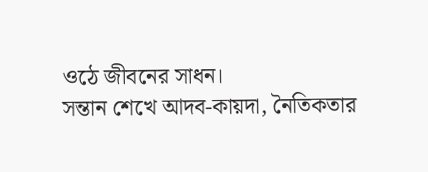ওঠে জীবনের সাধন।
সন্তান শেখে আদব-কায়দা, নৈতিকতার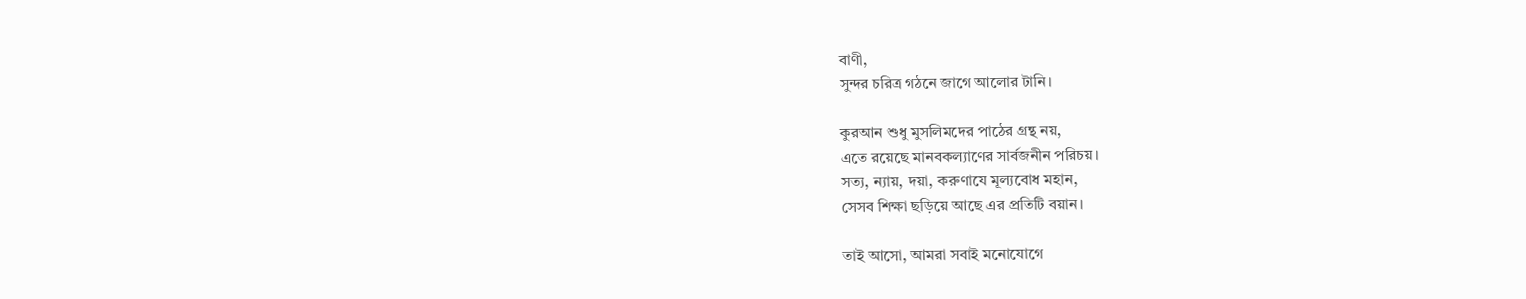বাণী,
সুন্দর চরিত্র গঠনে জাগে আলোর টানি।

কুরআন শুধু মুসলিমদের পাঠের গ্রন্থ নয়,
এতে রয়েছে মানবকল্যাণের সার্বজনীন পরিচয়।
সত্য, ন্যায়, দয়া, করুণাযে মূল্যবোধ মহান,
সেসব শিক্ষা ছড়িয়ে আছে এর প্রতিটি বয়ান।

তাই আসো, আমরা সবাই মনোযোগে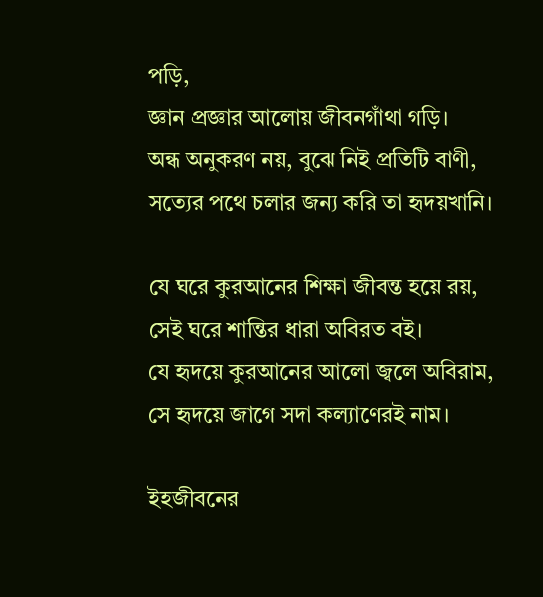পড়ি,
জ্ঞান প্রজ্ঞার আলোয় জীবনগাঁথা গড়ি।
অন্ধ অনুকরণ নয়, বুঝে নিই প্রতিটি বাণী,
সত্যের পথে চলার জন্য করি তা হৃদয়খানি।

যে ঘরে কুরআনের শিক্ষা জীবন্ত হয়ে রয়,
সেই ঘরে শান্তির ধারা অবিরত বই।
যে হৃদয়ে কুরআনের আলো জ্বলে অবিরাম,
সে হৃদয়ে জাগে সদা কল্যাণেরই নাম।

ইহজীবনের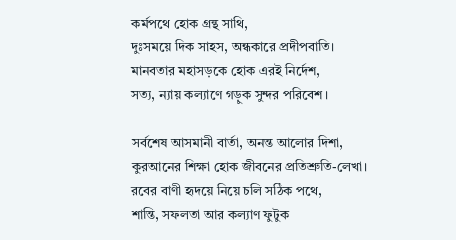কর্মপথে হোক গ্রন্থ সাথি,
দুঃসময়ে দিক সাহস, অন্ধকারে প্রদীপবাতি।
মানবতার মহাসড়কে হোক এরই নির্দেশ,
সত্য, ন্যায় কল্যাণে গড়ুক সুন্দর পরিবেশ।

সর্বশেষ আসমানী বার্তা, অনন্ত আলোর দিশা,
কুরআনের শিক্ষা হোক জীবনের প্রতিশ্রুতি-লেখা।
রবের বাণী হৃদয়ে নিয়ে চলি সঠিক পথে,
শান্তি, সফলতা আর কল্যাণ ফুটুক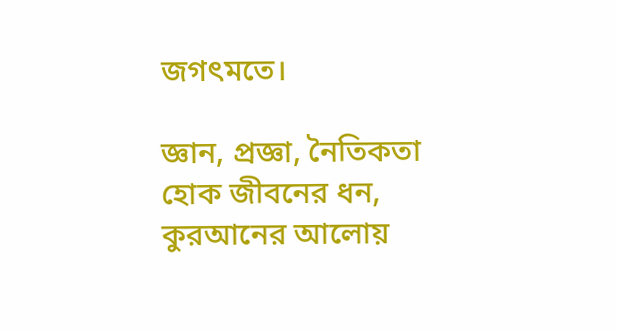জগৎমতে।

জ্ঞান, প্রজ্ঞা, নৈতিকতা হোক জীবনের ধন,
কুরআনের আলোয়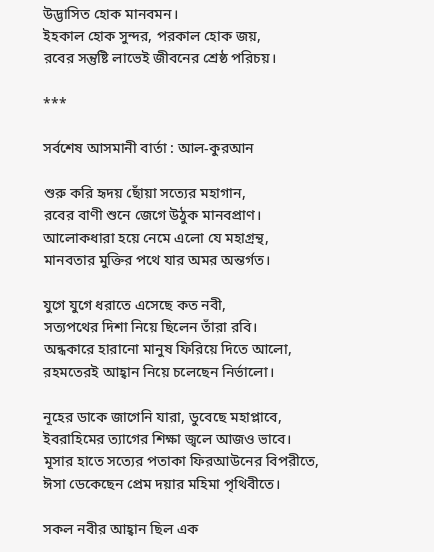উদ্ভাসিত হোক মানবমন।
ইহকাল হোক সুন্দর, পরকাল হোক জয়,
রবের সন্তুষ্টি লাভেই জীবনের শ্রেষ্ঠ পরিচয়।

***

সর্বশেষ আসমানী বার্তা : আল-কুরআন

শুরু করি হৃদয় ছোঁয়া সত্যের মহাগান,
রবের বাণী শুনে জেগে উঠুক মানবপ্রাণ।
আলোকধারা হয়ে নেমে এলো যে মহাগ্রন্থ,
মানবতার মুক্তির পথে যার অমর অন্তর্গত।

যুগে যুগে ধরাতে এসেছে কত নবী,
সত্যপথের দিশা নিয়ে ছিলেন তাঁরা রবি।
অন্ধকারে হারানো মানুষ ফিরিয়ে দিতে আলো,
রহমতেরই আহ্বান নিয়ে চলেছেন নির্ভালো।

নূহের ডাকে জাগেনি যারা, ডুবেছে মহাপ্লাবে,
ইবরাহিমের ত্যাগের শিক্ষা জ্বলে আজও ভাবে।
মূসার হাতে সত্যের পতাকা ফিরআউনের বিপরীতে,
ঈসা ডেকেছেন প্রেম দয়ার মহিমা পৃথিবীতে।

সকল নবীর আহ্বান ছিল এক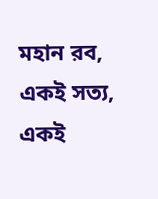মহান রব,
একই সত্য, একই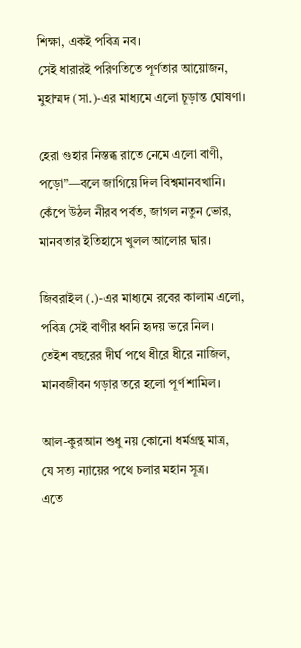শিক্ষা, একই পবিত্র নব।
সেই ধারারই পরিণতিতে পূর্ণতার আয়োজন,
মুহাম্মদ (সা.)-এর মাধ্যমে এলো চূড়ান্ত ঘোষণা।

হেরা গুহার নিস্তব্ধ রাতে নেমে এলো বাণী,
পড়ো”—বলে জাগিয়ে দিল বিশ্বমানবখানি।
কেঁপে উঠল নীরব পর্বত, জাগল নতুন ভোর,
মানবতার ইতিহাসে খুলল আলোর দ্বার।

জিবরাইল (.)-এর মাধ্যমে রবের কালাম এলো,
পবিত্র সেই বাণীর ধ্বনি হৃদয় ভরে নিল।
তেইশ বছরের দীর্ঘ পথে ধীরে ধীরে নাজিল,
মানবজীবন গড়ার তরে হলো পূর্ণ শামিল।

আল-কুরআন শুধু নয় কোনো ধর্মগ্রন্থ মাত্র,
যে সত্য ন্যায়ের পথে চলার মহান সূত্র।
এতে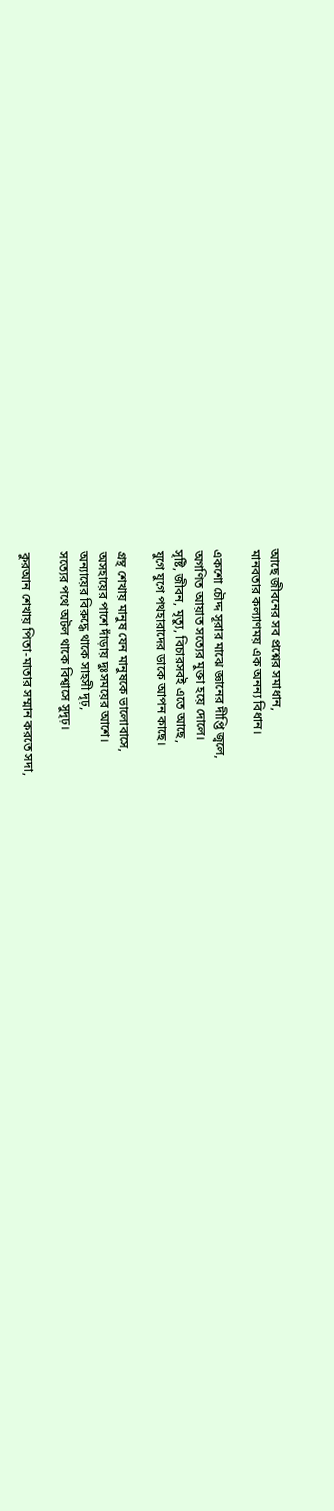আছে জীবনের সব প্রশ্নের সমাধান,
মানবতার কল্যাণময় এক অনন্য বিধান।

একশো চৌদ্দ সূরার মাঝে জ্ঞানের দীপ্তি জ্বলে,
অগণিত আয়াত সত্যের মুক্তা হয়ে দোলে।
সৃষ্টি, জীবন, মৃত্যু, বিচারসবই এতে আছে,
যুগে যুগে পথহারাদের ডাকে আপন কাছে।

গ্রন্থ শেখায় মানুষ যেন মানুষকে ভালোবাসে,
অসহায়ের পাশে দাঁড়ায় দুঃসময়ের আশে।
অন্যায়ের বিরুদ্ধে থাকে সাহসী দৃঢ়,
সত্যের পথে অটল থাকে বিশ্বাসে সুদৃঢ়।

কুরআন শেখায় পিতা-মাতার সম্মান করতে সদা,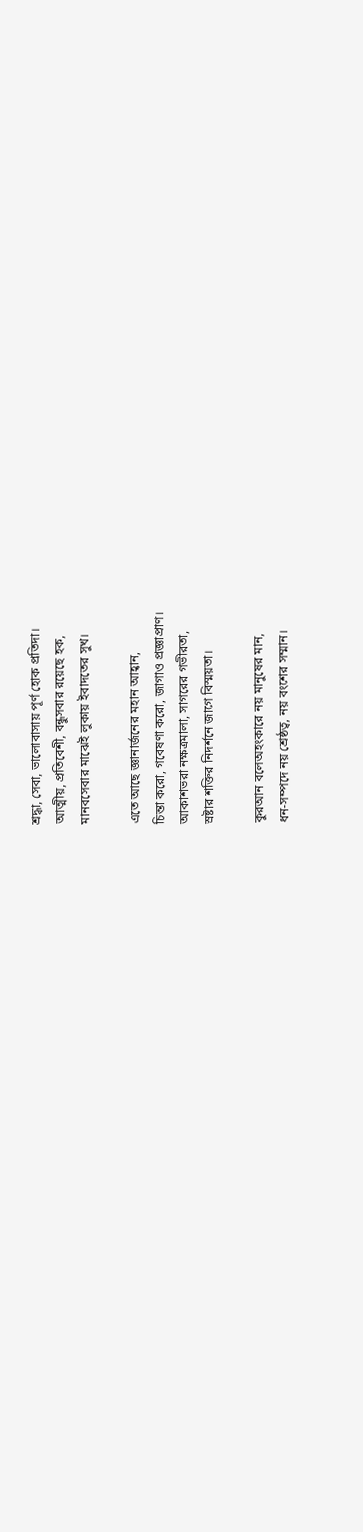শ্রদ্ধা, সেবা, ভালোবাসায় পূর্ণ হোক প্রতিদা।
আত্মীয়, প্রতিবেশী, বন্ধুসবার রয়েছে হক,
মানবসেবার মাঝেই লুকায় ইবাদতের সুখ।

এতে আছে জ্ঞানার্জনের মহান আহ্বান,
চিন্তা করো, গবেষণা করো, জাগাও প্রজ্ঞাপ্রাণ।
আকাশভরা নক্ষত্রমালা, সাগরের গভীরতা,
স্রষ্টার শক্তির নিদর্শনে জাগে বিস্ময়তা।

কুরআন বলেঅহংকারে নয় মানুষের মান,
ধন-সম্পদে নয় শ্রেষ্ঠত্ব, নয় বংশের সম্মান।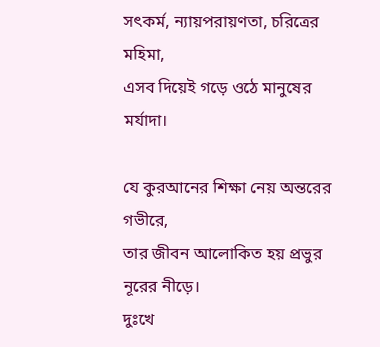সৎকর্ম, ন্যায়পরায়ণতা, চরিত্রের মহিমা,
এসব দিয়েই গড়ে ওঠে মানুষের মর্যাদা।

যে কুরআনের শিক্ষা নেয় অন্তরের গভীরে,
তার জীবন আলোকিত হয় প্রভুর নূরের নীড়ে।
দুঃখে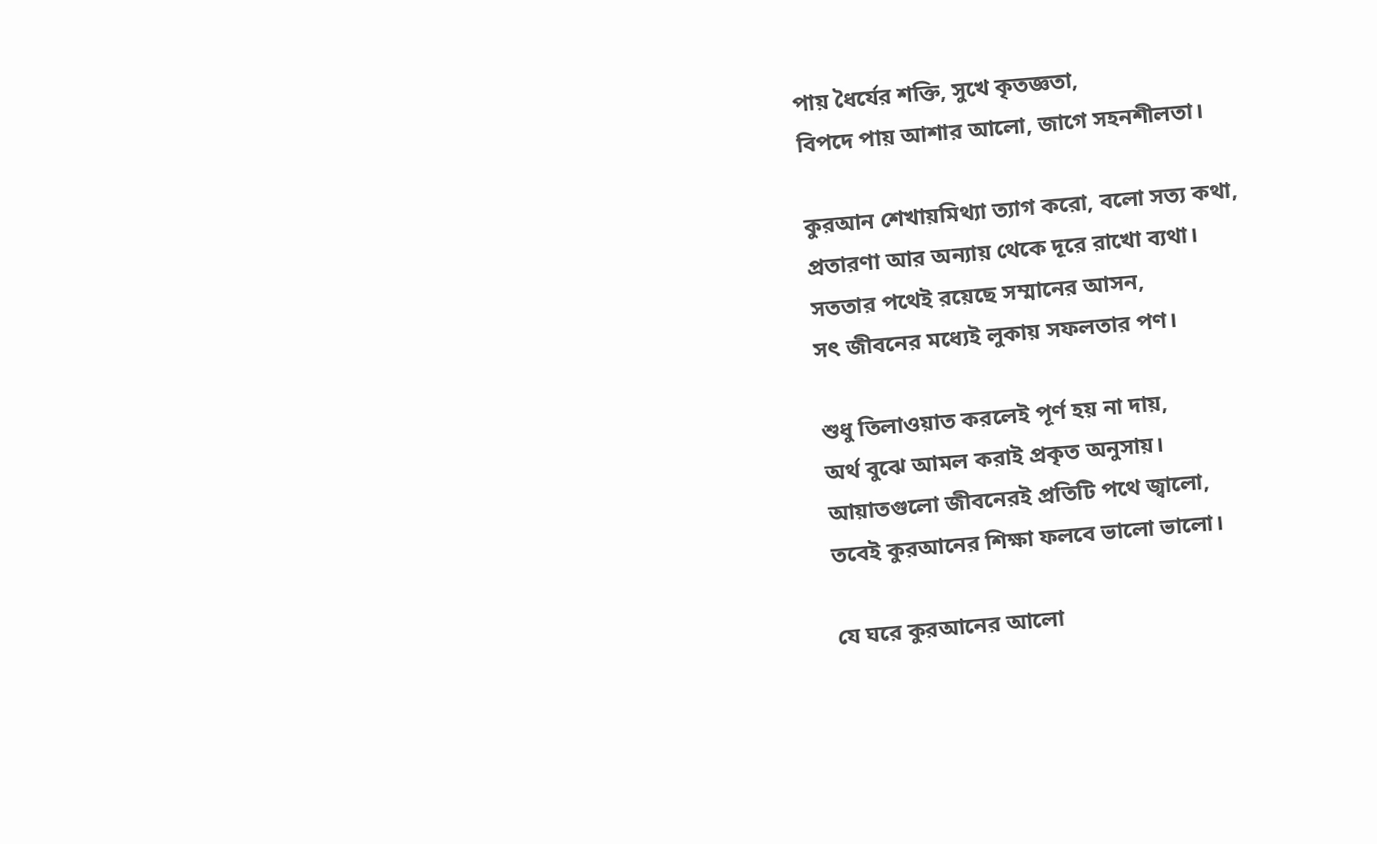পায় ধৈর্যের শক্তি, সুখে কৃতজ্ঞতা,
বিপদে পায় আশার আলো, জাগে সহনশীলতা।

কুরআন শেখায়মিথ্যা ত্যাগ করো, বলো সত্য কথা,
প্রতারণা আর অন্যায় থেকে দূরে রাখো ব্যথা।
সততার পথেই রয়েছে সম্মানের আসন,
সৎ জীবনের মধ্যেই লুকায় সফলতার পণ।

শুধু তিলাওয়াত করলেই পূর্ণ হয় না দায়,
অর্থ বুঝে আমল করাই প্রকৃত অনুসায়।
আয়াতগুলো জীবনেরই প্রতিটি পথে জ্বালো,
তবেই কুরআনের শিক্ষা ফলবে ভালো ভালো।

যে ঘরে কুরআনের আলো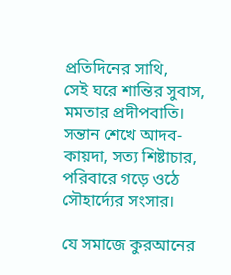প্রতিদিনের সাথি,
সেই ঘরে শান্তির সুবাস, মমতার প্রদীপবাতি।
সন্তান শেখে আদব-কায়দা, সত্য শিষ্টাচার,
পরিবারে গড়ে ওঠে সৌহার্দ্যের সংসার।

যে সমাজে কুরআনের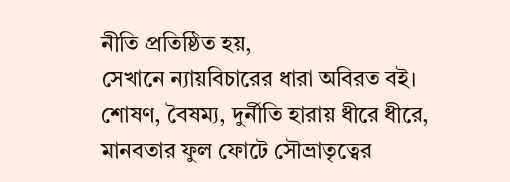নীতি প্রতিষ্ঠিত হয়,
সেখানে ন্যায়বিচারের ধারা অবিরত বই।
শোষণ, বৈষম্য, দুর্নীতি হারায় ধীরে ধীরে,
মানবতার ফুল ফোটে সৌভ্রাতৃত্বের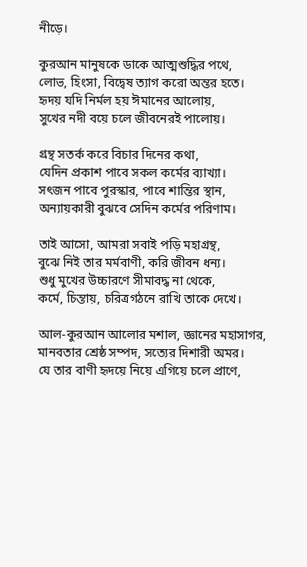নীড়ে।

কুরআন মানুষকে ডাকে আত্মশুদ্ধির পথে,
লোভ, হিংসা, বিদ্বেষ ত্যাগ করো অন্তর হতে।
হৃদয় যদি নির্মল হয় ঈমানের আলোয়,
সুখের নদী বয়ে চলে জীবনেরই পালোয়।

গ্রন্থ সতর্ক করে বিচার দিনের কথা,
যেদিন প্রকাশ পাবে সকল কর্মের ব্যাখ্যা।
সৎজন পাবে পুরস্কার, পাবে শান্তির স্থান,
অন্যায়কারী বুঝবে সেদিন কর্মের পরিণাম।

তাই আসো, আমরা সবাই পড়ি মহাগ্রন্থ,
বুঝে নিই তার মর্মবাণী, করি জীবন ধন্য।
শুধু মুখের উচ্চারণে সীমাবদ্ধ না থেকে,
কর্মে, চিন্তায়, চরিত্রগঠনে রাখি তাকে দেখে।

আল-কুরআন আলোর মশাল, জ্ঞানের মহাসাগর,
মানবতার শ্রেষ্ঠ সম্পদ, সত্যের দিশারী অমর।
যে তার বাণী হৃদয়ে নিয়ে এগিয়ে চলে প্রাণে,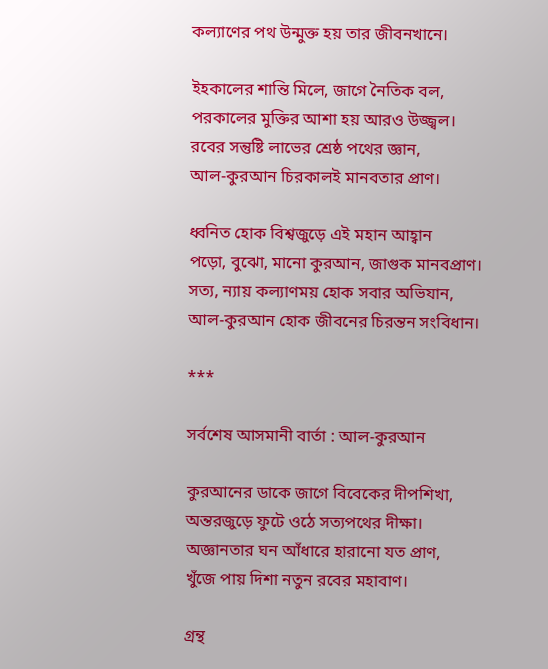কল্যাণের পথ উন্মুক্ত হয় তার জীবনখানে।

ইহকালের শান্তি মিলে, জাগে নৈতিক বল,
পরকালের মুক্তির আশা হয় আরও উজ্জ্বল।
রবের সন্তুষ্টি লাভের শ্রেষ্ঠ পথের জ্ঞান,
আল-কুরআন চিরকালই মানবতার প্রাণ।

ধ্বনিত হোক বিশ্বজুড়ে এই মহান আহ্বান
পড়ো, বুঝো, মানো কুরআন, জাগুক মানবপ্রাণ।
সত্য, ন্যায় কল্যাণময় হোক সবার অভিযান,
আল-কুরআন হোক জীবনের চিরন্তন সংবিধান।

***

সর্বশেষ আসমানী বার্তা : আল-কুরআন

কুরআনের ডাকে জাগে বিবেকের দীপশিখা,
অন্তরজুড়ে ফুটে ওঠে সত্যপথের দীক্ষা।
অজ্ঞানতার ঘন আঁধারে হারানো যত প্রাণ,
খুঁজে পায় দিশা নতুন রবের মহাবাণ।

গ্রন্থ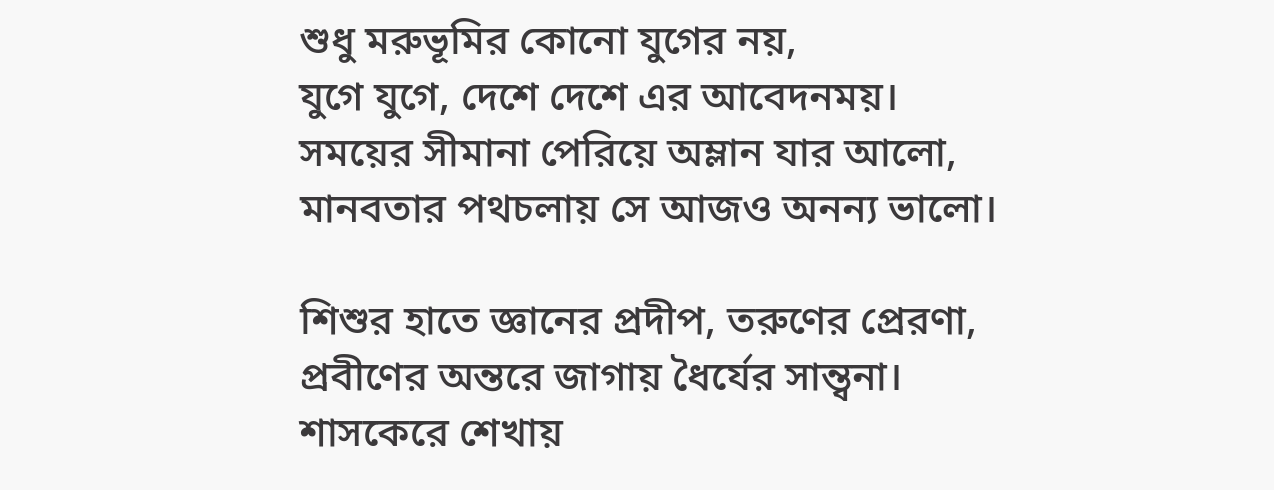শুধু মরুভূমির কোনো যুগের নয়,
যুগে যুগে, দেশে দেশে এর আবেদনময়।
সময়ের সীমানা পেরিয়ে অম্লান যার আলো,
মানবতার পথচলায় সে আজও অনন্য ভালো।

শিশুর হাতে জ্ঞানের প্রদীপ, তরুণের প্রেরণা,
প্রবীণের অন্তরে জাগায় ধৈর্যের সান্ত্বনা।
শাসকেরে শেখায়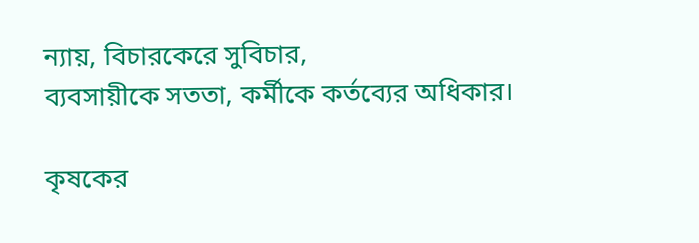ন্যায়, বিচারকেরে সুবিচার,
ব্যবসায়ীকে সততা, কর্মীকে কর্তব্যের অধিকার।

কৃষকের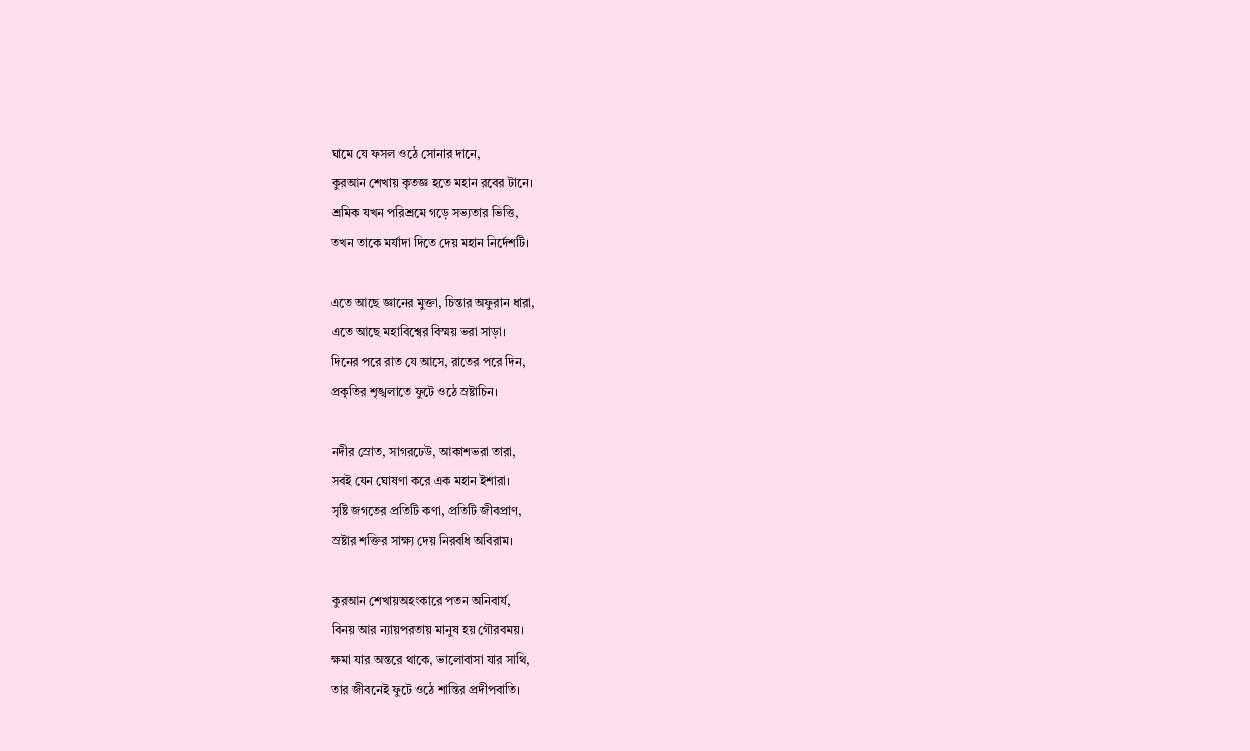ঘামে যে ফসল ওঠে সোনার দানে,
কুরআন শেখায় কৃতজ্ঞ হতে মহান রবের টানে।
শ্রমিক যখন পরিশ্রমে গড়ে সভ্যতার ভিত্তি,
তখন তাকে মর্যাদা দিতে দেয় মহান নির্দেশটি।

এতে আছে জ্ঞানের মুক্তা, চিন্তার অফুরান ধারা,
এতে আছে মহাবিশ্বের বিস্ময় ভরা সাড়া।
দিনের পরে রাত যে আসে, রাতের পরে দিন,
প্রকৃতির শৃঙ্খলাতে ফুটে ওঠে স্রষ্টাচিন।

নদীর স্রোত, সাগরঢেউ, আকাশভরা তারা,
সবই যেন ঘোষণা করে এক মহান ইশারা।
সৃষ্টি জগতের প্রতিটি কণা, প্রতিটি জীবপ্রাণ,
স্রষ্টার শক্তির সাক্ষ্য দেয় নিরবধি অবিরাম।

কুরআন শেখায়অহংকারে পতন অনিবার্য,
বিনয় আর ন্যায়পরতায় মানুষ হয় গৌরবময়।
ক্ষমা যার অন্তরে থাকে, ভালোবাসা যার সাথি,
তার জীবনেই ফুটে ওঠে শান্তির প্রদীপবাতি।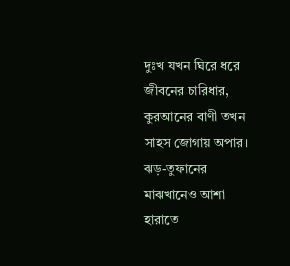দুঃখ যখন ঘিরে ধরে জীবনের চারিধার,
কুরআনের বাণী তখন সাহস জোগায় অপার।
ঝড়-তুফানের মাঝখানেও আশা হারাতে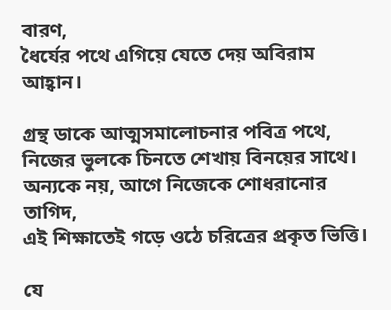বারণ,
ধৈর্যের পথে এগিয়ে যেতে দেয় অবিরাম আহ্বান।

গ্রন্থ ডাকে আত্মসমালোচনার পবিত্র পথে,
নিজের ভুলকে চিনতে শেখায় বিনয়ের সাথে।
অন্যকে নয়, আগে নিজেকে শোধরানোর তাগিদ,
এই শিক্ষাতেই গড়ে ওঠে চরিত্রের প্রকৃত ভিত্তি।

যে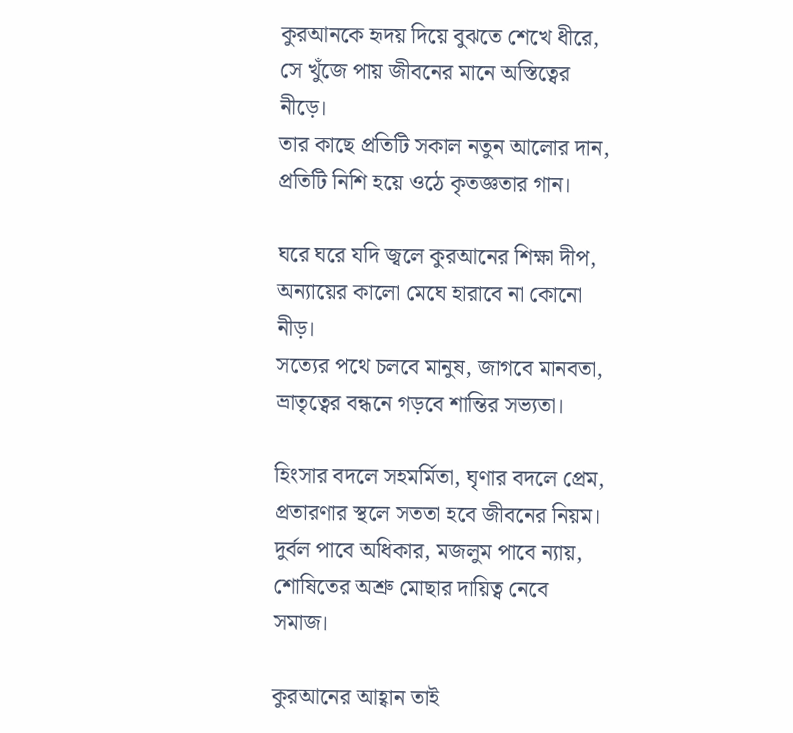কুরআনকে হৃদয় দিয়ে বুঝতে শেখে ধীরে,
সে খুঁজে পায় জীবনের মানে অস্তিত্বের নীড়ে।
তার কাছে প্রতিটি সকাল নতুন আলোর দান,
প্রতিটি নিশি হয়ে ওঠে কৃতজ্ঞতার গান।

ঘরে ঘরে যদি জ্বলে কুরআনের শিক্ষা দীপ,
অন্যায়ের কালো মেঘে হারাবে না কোনো নীড়।
সত্যের পথে চলবে মানুষ, জাগবে মানবতা,
ভ্রাতৃত্বের বন্ধনে গড়বে শান্তির সভ্যতা।

হিংসার বদলে সহমর্মিতা, ঘৃণার বদলে প্রেম,
প্রতারণার স্থলে সততা হবে জীবনের নিয়ম।
দুর্বল পাবে অধিকার, মজলুম পাবে ন্যায়,
শোষিতের অশ্রু মোছার দায়িত্ব নেবে সমাজ।

কুরআনের আহ্বান তাই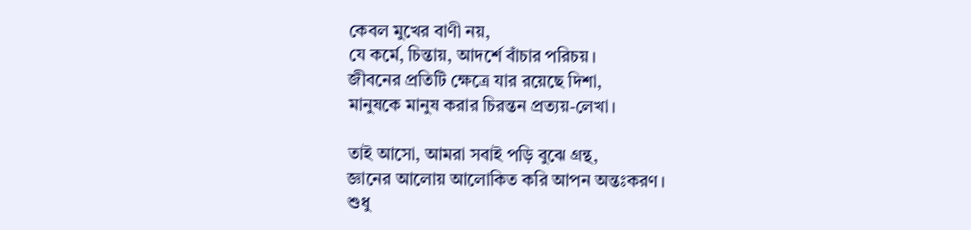কেবল মুখের বাণী নয়,
যে কর্মে, চিন্তায়, আদর্শে বাঁচার পরিচয়।
জীবনের প্রতিটি ক্ষেত্রে যার রয়েছে দিশা,
মানুষকে মানুষ করার চিরন্তন প্রত্যয়-লেখা।

তাই আসো, আমরা সবাই পড়ি বুঝে গ্রন্থ,
জ্ঞানের আলোয় আলোকিত করি আপন অন্তঃকরণ।
শুধু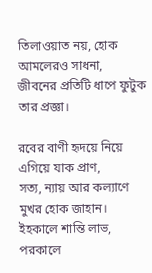তিলাওয়াত নয়, হোক আমলেরও সাধনা,
জীবনের প্রতিটি ধাপে ফুটুক তার প্রজ্ঞা।

রবের বাণী হৃদয়ে নিয়ে এগিয়ে যাক প্রাণ,
সত্য, ন্যায় আর কল্যাণে মুখর হোক জাহান।
ইহকালে শান্তি লাভ, পরকালে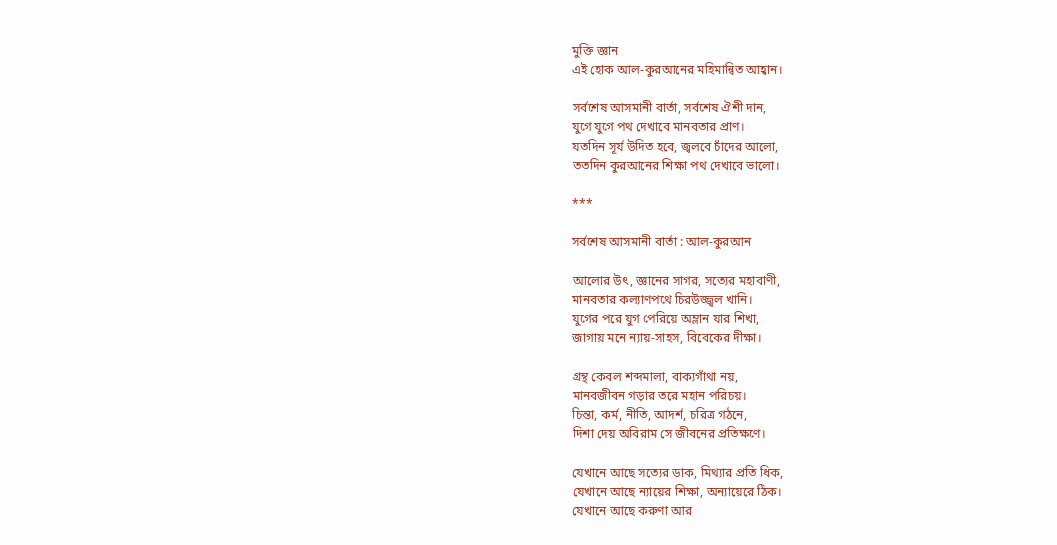মুক্তি জ্ঞান
এই হোক আল-কুরআনের মহিমান্বিত আহ্বান।

সর্বশেষ আসমানী বার্তা, সর্বশেষ ঐশী দান,
যুগে যুগে পথ দেখাবে মানবতার প্রাণ।
যতদিন সূর্য উদিত হবে, জ্বলবে চাঁদের আলো,
ততদিন কুরআনের শিক্ষা পথ দেখাবে ভালো।

***

সর্বশেষ আসমানী বার্তা : আল-কুরআন

আলোর উৎ, জ্ঞানের সাগর, সত্যের মহাবাণী,
মানবতার কল্যাণপথে চিরউজ্জ্বল খানি।
যুগের পরে যুগ পেরিয়ে অম্লান যার শিখা,
জাগায় মনে ন্যায়-সাহস, বিবেকের দীক্ষা।

গ্রন্থ কেবল শব্দমালা, বাক্যগাঁথা নয়,
মানবজীবন গড়ার তরে মহান পরিচয়।
চিন্তা, কর্ম, নীতি, আদর্শ, চরিত্র গঠনে,
দিশা দেয় অবিরাম সে জীবনের প্রতিক্ষণে।

যেখানে আছে সত্যের ডাক, মিথ্যার প্রতি ধিক,
যেখানে আছে ন্যায়ের শিক্ষা, অন্যায়েরে ঠিক।
যেখানে আছে করুণা আর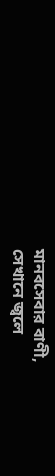মানবসেবার বাণী,
সেখানে জ্বলে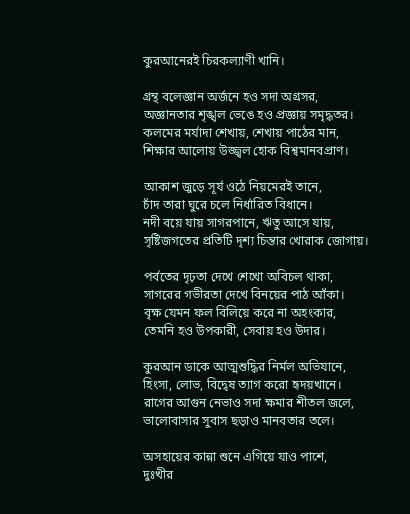কুরআনেরই চিরকল্যাণী খানি।

গ্রন্থ বলেজ্ঞান অর্জনে হও সদা অগ্রসর,
অজ্ঞানতার শৃঙ্খল ভেঙে হও প্রজ্ঞায় সমৃদ্ধতর।
কলমের মর্যাদা শেখায়, শেখায় পাঠের মান,
শিক্ষার আলোয় উজ্জ্বল হোক বিশ্বমানবপ্রাণ।

আকাশ জুড়ে সূর্য ওঠে নিয়মেরই তানে,
চাঁদ তারা ঘুরে চলে নির্ধারিত বিধানে।
নদী বয়ে যায় সাগরপানে, ঋতু আসে যায়,
সৃষ্টিজগতের প্রতিটি দৃশ্য চিন্তার খোরাক জোগায়।

পর্বতের দৃঢ়তা দেখে শেখো অবিচল থাকা,
সাগরের গভীরতা দেখে বিনয়ের পাঠ আঁকা।
বৃক্ষ যেমন ফল বিলিয়ে করে না অহংকার,
তেমনি হও উপকারী, সেবায় হও উদার।

কুরআন ডাকে আত্মশুদ্ধির নির্মল অভিযানে,
হিংসা, লোভ, বিদ্বেষ ত্যাগ করো হৃদয়খানে।
রাগের আগুন নেভাও সদা ক্ষমার শীতল জলে,
ভালোবাসার সুবাস ছড়াও মানবতার তলে।

অসহায়ের কান্না শুনে এগিয়ে যাও পাশে,
দুঃখীর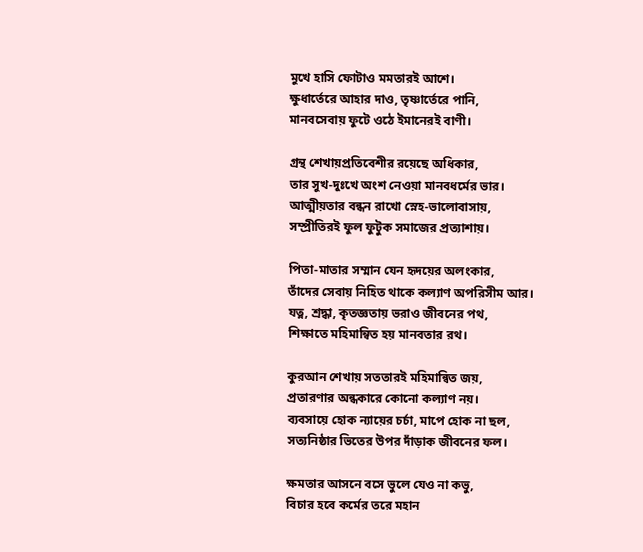মুখে হাসি ফোটাও মমতারই আশে।
ক্ষুধার্তেরে আহার দাও, তৃষ্ণার্তেরে পানি,
মানবসেবায় ফুটে ওঠে ইমানেরই বাণী।

গ্রন্থ শেখায়প্রতিবেশীর রয়েছে অধিকার,
তার সুখ-দুঃখে অংশ নেওয়া মানবধর্মের ভার।
আত্মীয়তার বন্ধন রাখো স্নেহ-ভালোবাসায়,
সম্প্রীতিরই ফুল ফুটুক সমাজের প্রত্যাশায়।

পিতা-মাতার সম্মান যেন হৃদয়ের অলংকার,
তাঁদের সেবায় নিহিত থাকে কল্যাণ অপরিসীম আর।
যত্ন, শ্রদ্ধা, কৃতজ্ঞতায় ভরাও জীবনের পথ,
শিক্ষাতে মহিমান্বিত হয় মানবতার রথ।

কুরআন শেখায় সততারই মহিমান্বিত জয়,
প্রতারণার অন্ধকারে কোনো কল্যাণ নয়।
ব্যবসায়ে হোক ন্যায়ের চর্চা, মাপে হোক না ছল,
সত্যনিষ্ঠার ভিতের উপর দাঁড়াক জীবনের ফল।

ক্ষমতার আসনে বসে ভুলে যেও না কভু,
বিচার হবে কর্মের তরে মহান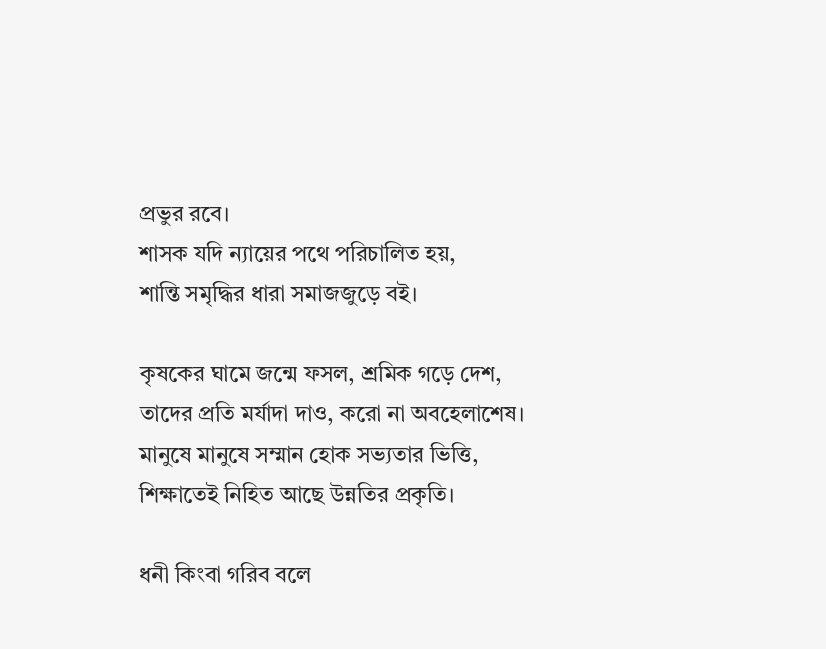প্রভুর রবে।
শাসক যদি ন্যায়ের পথে পরিচালিত হয়,
শান্তি সমৃদ্ধির ধারা সমাজজুড়ে বই।

কৃষকের ঘামে জন্মে ফসল, শ্রমিক গড়ে দেশ,
তাদের প্রতি মর্যাদা দাও, করো না অবহেলাশেষ।
মানুষে মানুষে সম্মান হোক সভ্যতার ভিত্তি,
শিক্ষাতেই নিহিত আছে উন্নতির প্রকৃতি।

ধনী কিংবা গরিব বলে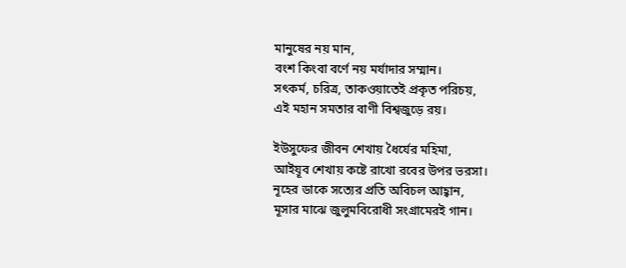মানুষের নয় মান,
বংশ কিংবা বর্ণে নয় মর্যাদার সম্মান।
সৎকর্ম, চরিত্র, তাকওয়াতেই প্রকৃত পরিচয়,
এই মহান সমতার বাণী বিশ্বজুড়ে রয়।

ইউসুফের জীবন শেখায় ধৈর্যের মহিমা,
আইয়ূব শেখায় কষ্টে রাখো রবের উপর ভরসা।
নূহের ডাকে সত্যের প্রতি অবিচল আহ্বান,
মূসার মাঝে জুলুমবিরোধী সংগ্রামেরই গান।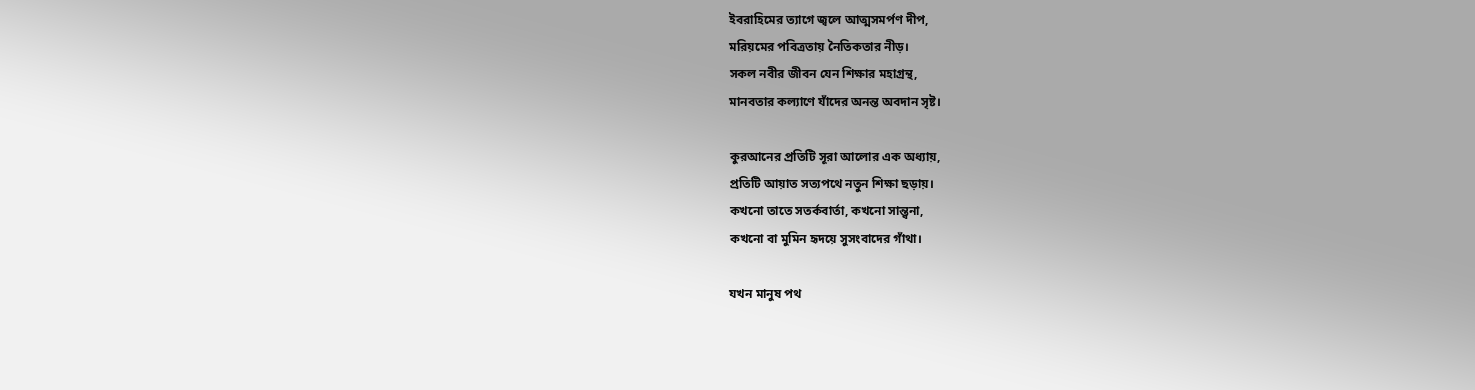ইবরাহিমের ত্যাগে জ্বলে আত্মসমর্পণ দীপ,
মরিয়মের পবিত্রতায় নৈতিকতার নীড়।
সকল নবীর জীবন যেন শিক্ষার মহাগ্রন্থ,
মানবতার কল্যাণে যাঁদের অনন্ত অবদান সৃষ্ট।

কুরআনের প্রতিটি সূরা আলোর এক অধ্যায়,
প্রতিটি আয়াত সত্যপথে নতুন শিক্ষা ছড়ায়।
কখনো তাতে সতর্কবার্তা, কখনো সান্ত্বনা,
কখনো বা মুমিন হৃদয়ে সুসংবাদের গাঁথা।

যখন মানুষ পথ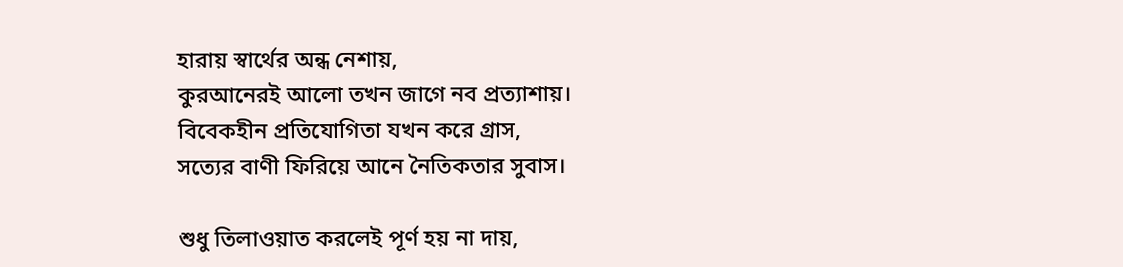হারায় স্বার্থের অন্ধ নেশায়,
কুরআনেরই আলো তখন জাগে নব প্রত্যাশায়।
বিবেকহীন প্রতিযোগিতা যখন করে গ্রাস,
সত্যের বাণী ফিরিয়ে আনে নৈতিকতার সুবাস।

শুধু তিলাওয়াত করলেই পূর্ণ হয় না দায়,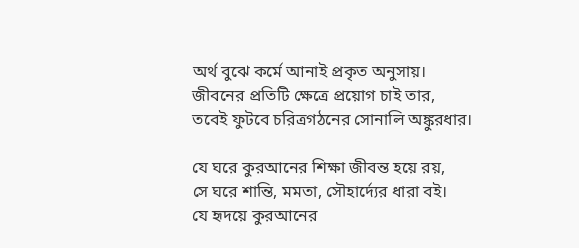অর্থ বুঝে কর্মে আনাই প্রকৃত অনুসায়।
জীবনের প্রতিটি ক্ষেত্রে প্রয়োগ চাই তার,
তবেই ফুটবে চরিত্রগঠনের সোনালি অঙ্কুরধার।

যে ঘরে কুরআনের শিক্ষা জীবন্ত হয়ে রয়,
সে ঘরে শান্তি, মমতা, সৌহার্দ্যের ধারা বই।
যে হৃদয়ে কুরআনের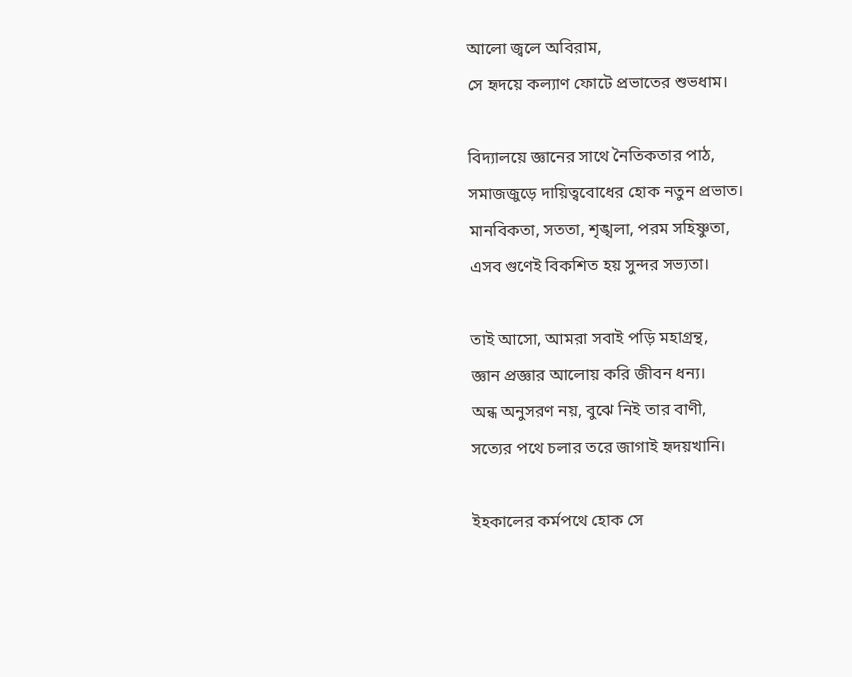আলো জ্বলে অবিরাম,
সে হৃদয়ে কল্যাণ ফোটে প্রভাতের শুভধাম।

বিদ্যালয়ে জ্ঞানের সাথে নৈতিকতার পাঠ,
সমাজজুড়ে দায়িত্ববোধের হোক নতুন প্রভাত।
মানবিকতা, সততা, শৃঙ্খলা, পরম সহিষ্ণুতা,
এসব গুণেই বিকশিত হয় সুন্দর সভ্যতা।

তাই আসো, আমরা সবাই পড়ি মহাগ্রন্থ,
জ্ঞান প্রজ্ঞার আলোয় করি জীবন ধন্য।
অন্ধ অনুসরণ নয়, বুঝে নিই তার বাণী,
সত্যের পথে চলার তরে জাগাই হৃদয়খানি।

ইহকালের কর্মপথে হোক সে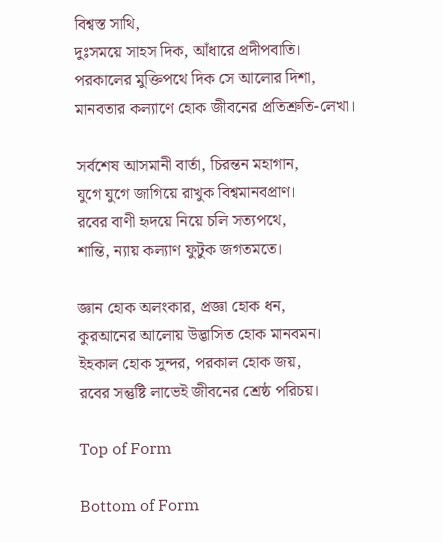বিশ্বস্ত সাথি,
দুঃসময়ে সাহস দিক, আঁধারে প্রদীপবাতি।
পরকালের মুক্তিপথে দিক সে আলোর দিশা,
মানবতার কল্যাণে হোক জীবনের প্রতিশ্রুতি-লেখা।

সর্বশেষ আসমানী বার্তা, চিরন্তন মহাগান,
যুগে যুগে জাগিয়ে রাখুক বিশ্বমানবপ্রাণ।
রবের বাণী হৃদয়ে নিয়ে চলি সত্যপথে,
শান্তি, ন্যায় কল্যাণ ফুটুক জগতমতে।

জ্ঞান হোক অলংকার, প্রজ্ঞা হোক ধন,
কুরআনের আলোয় উদ্ভাসিত হোক মানবমন।
ইহকাল হোক সুন্দর, পরকাল হোক জয়,
রবের সন্তুষ্টি লাভেই জীবনের শ্রেষ্ঠ পরিচয়।

Top of Form

Bottom of Form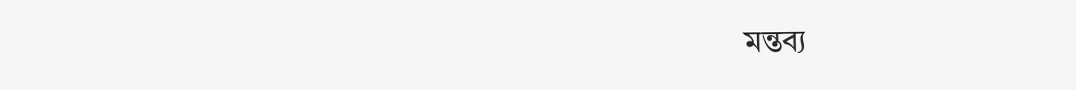মন্তব্য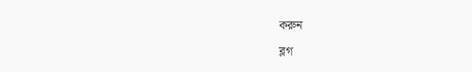করুন

ব্লগ